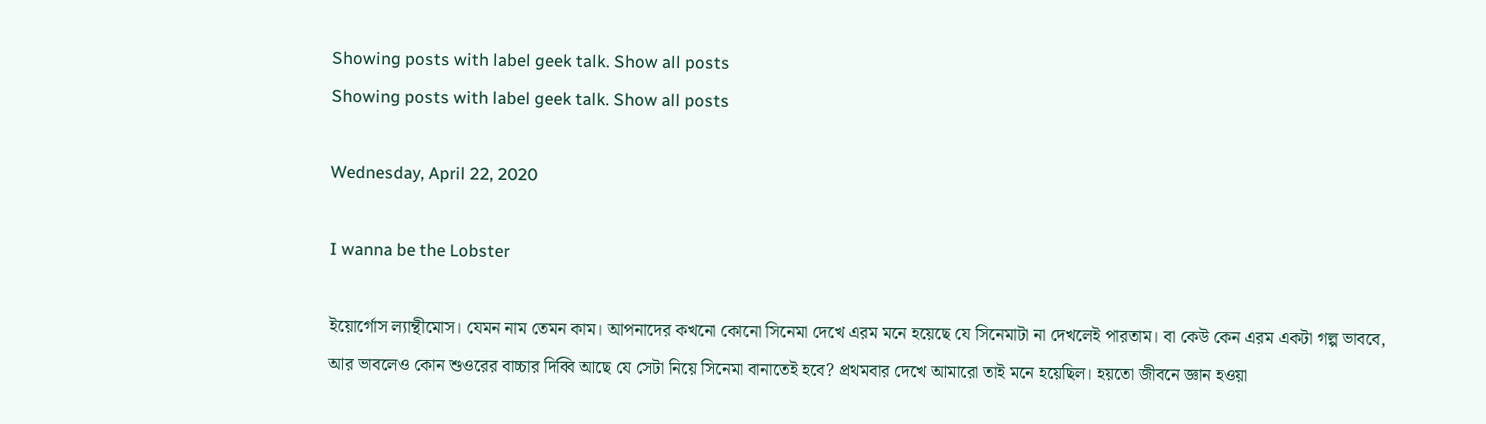Showing posts with label geek talk. Show all posts
Showing posts with label geek talk. Show all posts

Wednesday, April 22, 2020

I wanna be the Lobster

ইয়োর্গোস ল্যান্থীমোস। যেমন নাম তেমন কাম। আপনাদের কখনো কোনো সিনেমা দেখে এরম মনে হয়েছে যে সিনেমাটা না দেখলেই পারতাম। বা কেউ কেন এরম একটা গল্প ভাববে, আর ভাবলেও কোন শুওরের বাচ্চার দিব্বি আছে যে সেটা নিয়ে সিনেমা বানাতেই হবে? প্রথমবার দেখে আমারো তাই মনে হয়েছিল। হয়তো জীবনে জ্ঞান হওয়া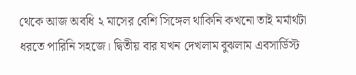থেকে আজ অবধি ২ মাসের বেশি সিঙ্গেল থাকিনি কখনো তাই মর্মার্থটা ধরতে পারিনি সহজে। দ্বিতীয় বার যখন দেখলাম বুঝলাম এবসার্ডিস্ট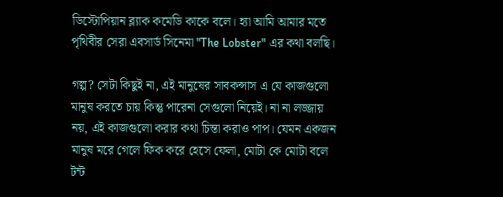ডিস্টোপিয়ান ব্ল্যাক কমেডি কাকে বলে। হ্যা আমি আমার মতে পৃথিবীর সেরা এবসার্ড সিনেমা "The Lobster" এর কথা বলছি।

গল্প? সেটা কিছুই না, এই মানুষের সাবকন্সাস এ যে কাজগুলো মানুষ করতে চায় কিন্তু পারেনা সেগুলো নিয়েই। না না লজ্জায় নয়, এই কাজগুলো করার কথা চিন্তা করাও পাপ। যেমন একজন মানুষ মরে গেলে ফিক করে হেসে ফেলা, মোটা কে মোটা বলে টন্ট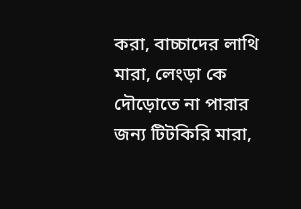করা, বাচ্চাদের লাথি মারা, লেংড়া কে দৌড়োতে না পারার জন্য টিটকিরি মারা,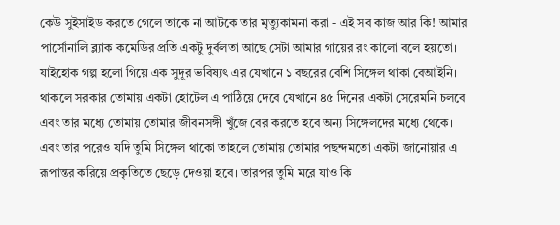কেউ সুইসাইড করতে গেলে তাকে না আটকে তার মৃত্যুকামনা করা - এই সব কাজ আর কি! আমার পার্সোনালি ব্ল্যাক কমেডির প্রতি একটু দুর্বলতা আছে সেটা আমার গায়ের রং কালো বলে হয়তো। যাইহোক গল্প হলো গিয়ে এক সুদূর ভবিষ্যৎ এর যেখানে ১ বছরের বেশি সিঙ্গেল থাকা বেআইনি। থাকলে সরকার তোমায় একটা হোটেল এ পাঠিয়ে দেবে যেখানে ৪৫ দিনের একটা সেরেমনি চলবে এবং তার মধ্যে তোমায় তোমার জীবনসঙ্গী খুঁজে বের করতে হবে অন্য সিঙ্গেলদের মধ্যে থেকে। এবং তার পরেও যদি তুমি সিঙ্গেল থাকো তাহলে তোমায় তোমার পছন্দমতো একটা জানোয়ার এ রূপান্তর করিয়ে প্রকৃতিতে ছেড়ে দেওয়া হবে। তারপর তুমি মরে যাও কি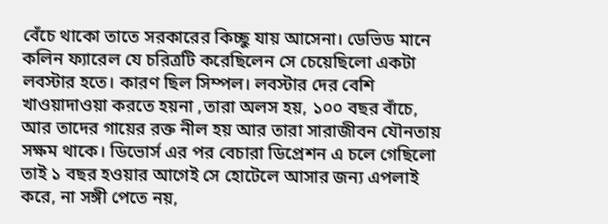বেঁচে থাকো তাতে সরকারের কিচ্ছু যায় আসেনা। ডেভিড মানে কলিন ফ্যারেল যে চরিত্রটি করেছিলেন সে চেয়েছিলো একটা লবস্টার হতে। কারণ ছিল সিম্পল। লবস্টার দের বেশি খাওয়াদাওয়া করতে হয়না ,তারা অলস হয়, ১০০ বছর বাঁচে, আর তাদের গায়ের রক্ত নীল হয় আর তারা সারাজীবন যৌনতায় সক্ষম থাকে। ডিভোর্স এর পর বেচারা ডিপ্রেশন এ চলে গেছিলো তাই ১ বছর হওয়ার আগেই সে হোটেলে আসার জন্য এপলাই করে, না সঙ্গী পেতে নয়,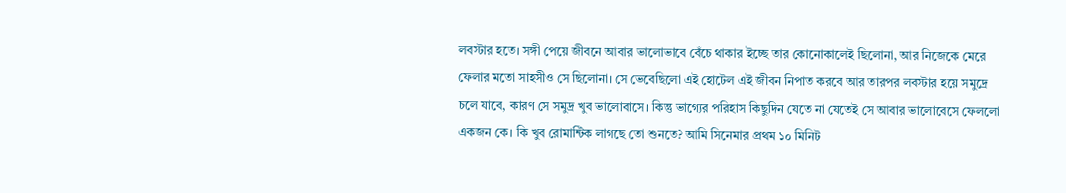লবস্টার হতে। সঙ্গী পেয়ে জীবনে আবার ভালোভাবে বেঁচে থাকার ইচ্ছে তার কোনোকালেই ছিলোনা, আর নিজেকে মেরে ফেলার মতো সাহসীও সে ছিলোনা। সে ভেবেছিলো এই হোটেল এই জীবন নিপাত করবে আর তারপর লবস্টার হয়ে সমুদ্রে চলে যাবে, কারণ সে সমুদ্র খুব ভালোবাসে। কিন্তু ভাগ্যের পরিহাস কিছুদিন যেতে না যেতেই সে আবার ভালোবেসে ফেললো একজন কে। কি খুব রোমান্টিক লাগছে তো শুনতে? আমি সিনেমার প্রথম ১০ মিনিট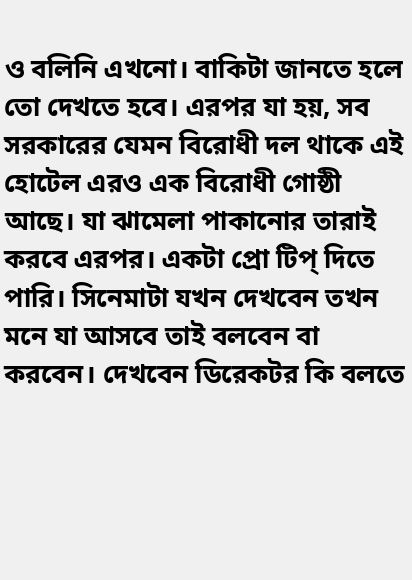ও বলিনি এখনো। বাকিটা জানতে হলে তো দেখতে হবে। এরপর যা হয়, সব সরকারের যেমন বিরোধী দল থাকে এই হোটেল এরও এক বিরোধী গোষ্ঠী আছে। যা ঝামেলা পাকানোর তারাই করবে এরপর। একটা প্রো টিপ্ দিতে পারি। সিনেমাটা যখন দেখবেন তখন মনে যা আসবে তাই বলবেন বা করবেন। দেখবেন ডিরেকটর কি বলতে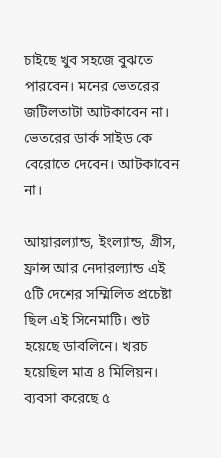চাইছে খুব সহজে বুঝতে পারবেন। মনের ভেতরের জটিলতাটা আটকাবেন না। ভেতরের ডার্ক সাইড কে বেরোতে দেবেন। আটকাবেন না।

আয়ারল্যান্ড, ইংল্যান্ড, গ্রীস, ফ্রান্স আর নেদারল্যান্ড এই ৫টি দেশের সম্মিলিত প্রচেষ্টা ছিল এই সিনেমাটি। শুট হয়েছে ডাবলিনে। খরচ হয়েছিল মাত্র ৪ মিলিয়ন। ব্যবসা করেছে ৫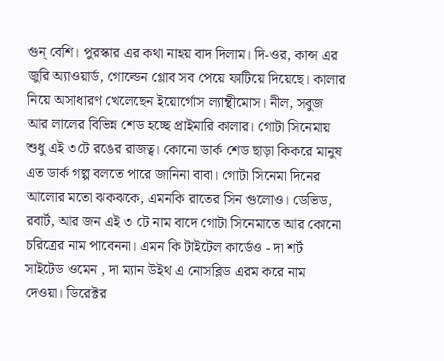গুন্ বেশি। পুরস্কার এর কথা নাহয় বাদ দিলাম। দি-ওর, কান্স এর জুরি অ্যাওয়ার্ড, গোল্ডেন গ্লোব সব পেয়ে ফাটিয়ে দিয়েছে। কালার নিয়ে অসাধারণ খেলেছেন ইয়োর্গোস ল্যান্থীমোস। নীল, সবুজ আর লালের বিভিন্ন শেড হচ্ছে প্রাইমারি কালার। গোটা সিনেমায় শুধু এই ৩টে রঙের রাজত্ব। কোনো ডার্ক শেড ছাড়া কিকরে মানুষ এত ডার্ক গল্প বলতে পারে জানিনা বাবা। গোটা সিনেমা দিনের আলোর মতো ঝকঝকে, এমনকি রাতের সিন গুলোও। ডেভিড, রবার্ট, আর জন এই ৩ টে নাম বাদে গোটা সিনেমাতে আর কোনো চরিত্রের নাম পাবেননা। এমন কি টাইটেল কার্ডেও - দা শর্ট সাইটেড ওমেন , দা ম্যান উইথ এ নোসব্লিড এরম করে নাম দেওয়া। ডিরেক্টর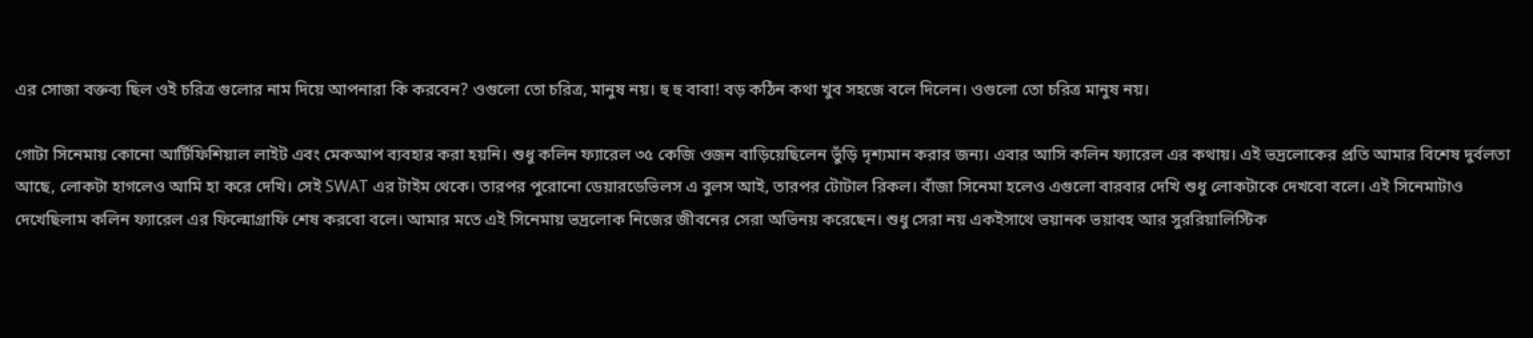এর সোজা বক্তব্য ছিল ওই চরিত্র গুলোর নাম দিয়ে আপনারা কি করবেন? ওগুলো তো চরিত্র, মানুষ নয়। হু হু বাবা! বড় কঠিন কথা খুব সহজে বলে দিলেন। ওগুলো তো চরিত্র মানুষ নয়।

গোটা সিনেমায় কোনো আর্টিফিশিয়াল লাইট এবং মেকআপ ব্যবহার করা হয়নি। শুধু কলিন ফ্যারেল ৩৫ কেজি ওজন বাড়িয়েছিলেন ভুঁড়ি দৃশ্যমান করার জন্য। এবার আসি কলিন ফ্যারেল এর কথায়। এই ভদ্রলোকের প্রতি আমার বিশেষ দুর্বলতা আছে, লোকটা হাগলেও আমি হা করে দেখি। সেই SWAT এর টাইম থেকে। তারপর পুরোনো ডেয়ারডেভিলস এ বুলস আই, তারপর টোটাল রিকল। বাঁজা সিনেমা হলেও এগুলো বারবার দেখি শুধু লোকটাকে দেখবো বলে। এই সিনেমাটাও দেখেছিলাম কলিন ফ্যারেল এর ফিল্মোগ্রাফি শেষ করবো বলে। আমার মতে এই সিনেমায় ভদ্রলোক নিজের জীবনের সেরা অভিনয় করেছেন। শুধু সেরা নয় একইসাথে ভয়ানক ভয়াবহ আর সুররিয়ালিস্টিক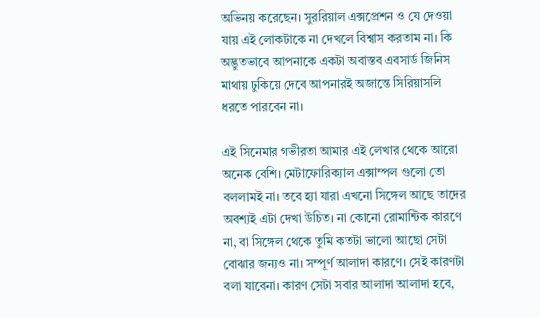অভিনয় করেছেন। সুররিয়াল এক্সপ্রেশন ও যে দেওয়া যায় এই লোকটাকে না দেখলে বিশ্বাস করতাম না। কি অদ্ভুতভাবে আপনাকে একটা অবাস্তব এবসার্ড জিনিস মাথায় ঢুকিয়ে দেবে আপনারই অজান্তে সিরিয়াসলি ধরতে পারবেন না।

এই সিনেমার গভীরতা আমার এই লেখার থেকে আরো অনেক বেশি। মেটাফোরিক্যাল এক্সাম্পল গুলো তো বললামই না। তবে হ্যা যারা এখনো সিঙ্গেল আছে তাদের অবশ্যই এটা দেখা উচিত। না কোনো রোমান্টিক কারণে না, বা সিঙ্গেল থেকে তুমি কতটা ভালো আছো সেটা বোঝার জন্যও না। সম্পূর্ণ আলাদা কারণে। সেই কারণটা বলা যাবেনা। কারণ সেটা সবার আলাদা আলাদা হবে,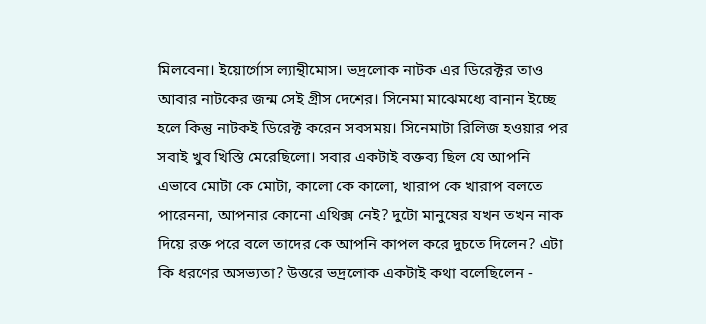মিলবেনা। ইয়োর্গোস ল্যান্থীমোস। ভদ্রলোক নাটক এর ডিরেক্টর তাও আবার নাটকের জন্ম সেই গ্রীস দেশের। সিনেমা মাঝেমধ্যে বানান ইচ্ছে হলে কিন্তু নাটকই ডিরেক্ট করেন সবসময়। সিনেমাটা রিলিজ হওয়ার পর সবাই খুব খিস্তি মেরেছিলো। সবার একটাই বক্তব্য ছিল যে আপনি এভাবে মোটা কে মোটা, কালো কে কালো, খারাপ কে খারাপ বলতে পারেননা, আপনার কোনো এথিক্স নেই? দুটো মানুষের যখন তখন নাক দিয়ে রক্ত পরে বলে তাদের কে আপনি কাপল করে দুচতে দিলেন? এটা কি ধরণের অসভ্যতা? উত্তরে ভদ্রলোক একটাই কথা বলেছিলেন -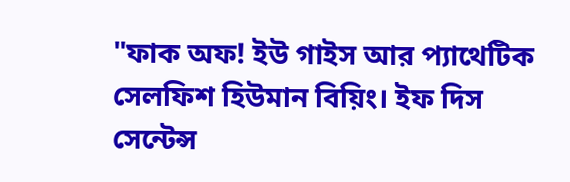"ফাক অফ! ইউ গাইস আর প্যাথেটিক সেলফিশ হিউমান বিয়িং। ইফ দিস সেন্টেন্স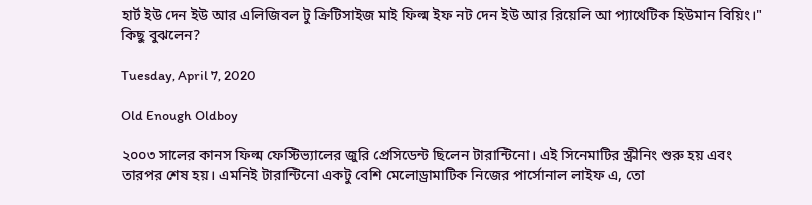হার্ট ইউ দেন ইউ আর এলিজিবল টু ক্রিটিসাইজ মাই ফিল্ম ইফ নট দেন ইউ আর রিয়েলি আ প্যাথেটিক হিউমান বিয়িং।" কিছু বুঝলেন?

Tuesday, April 7, 2020

Old Enough Oldboy

২০০৩ সালের কানস ফিল্ম ফেস্টিভ্যালের জুরি প্রেসিডেন্ট ছিলেন টারান্টিনো। এই সিনেমাটির স্ক্রীনিং শুরু হয় এবং তারপর শেষ হয়। এমনিই টারান্টিনো একটু বেশি মেলোড্রামাটিক নিজের পার্সোনাল লাইফ এ, তো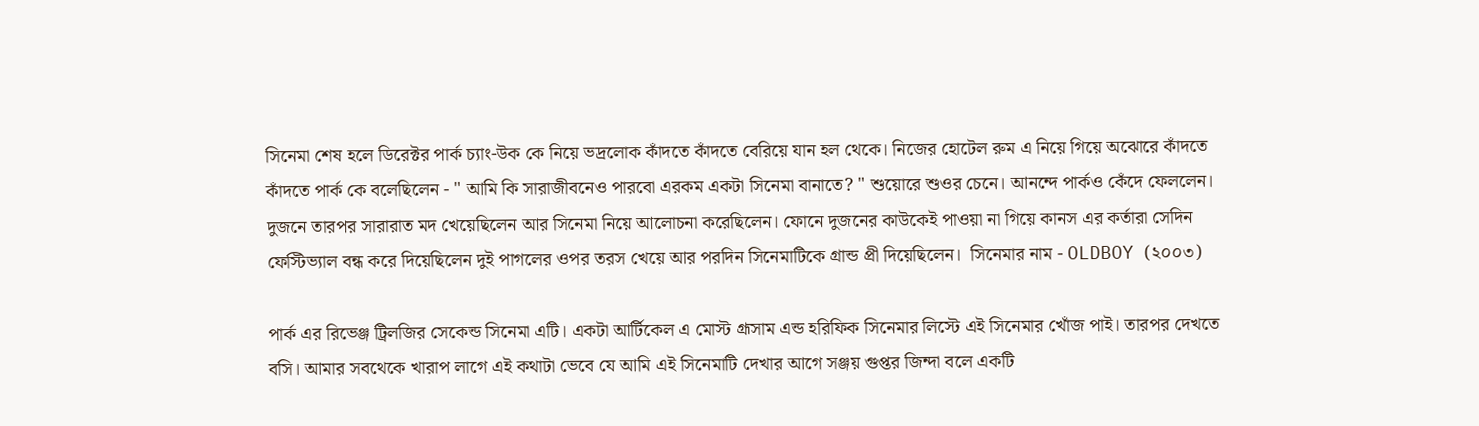সিনেমা শেষ হলে ডিরেক্টর পার্ক চ্যাং-উক কে নিয়ে ভদ্রলোক কাঁদতে কাঁদতে বেরিয়ে যান হল থেকে। নিজের হোটেল রুম এ নিয়ে গিয়ে অঝোরে কাঁদতে কাঁদতে পার্ক কে বলেছিলেন - " আমি কি সারাজীবনেও পারবো এরকম একটা সিনেমা বানাতে? " শুয়োরে শুওর চেনে। আনন্দে পার্কও কেঁদে ফেললেন। দুজনে তারপর সারারাত মদ খেয়েছিলেন আর সিনেমা নিয়ে আলোচনা করেছিলেন। ফোনে দুজনের কাউকেই পাওয়া না গিয়ে কানস এর কর্তারা সেদিন ফেস্টিভ্যাল বন্ধ করে দিয়েছিলেন দুই পাগলের ওপর তরস খেয়ে আর পরদিন সিনেমাটিকে গ্রান্ড প্রী দিয়েছিলেন।  সিনেমার নাম - OLDBOY (২০০৩)

পার্ক এর রিভেঞ্জ ট্রিলজির সেকেন্ড সিনেমা এটি। একটা আর্টিকেল এ মোস্ট গ্রূসাম এন্ড হরিফিক সিনেমার লিস্টে এই সিনেমার খোঁজ পাই। তারপর দেখতে বসি। আমার সবথেকে খারাপ লাগে এই কথাটা ভেবে যে আমি এই সিনেমাটি দেখার আগে সঞ্জয় গুপ্তর জিন্দা বলে একটি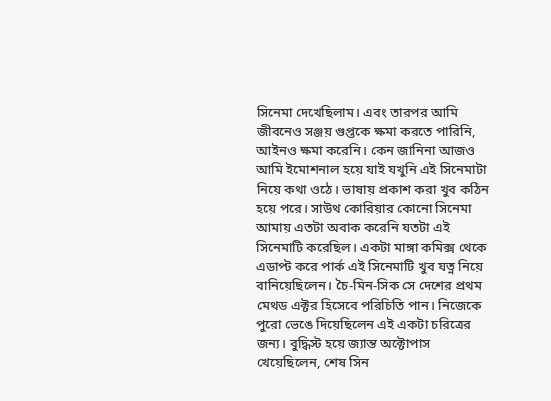সিনেমা দেখেছিলাম। এবং তারপর আমি জীবনেও সঞ্জয় গুপ্তকে ক্ষমা করতে পারিনি, আইনও ক্ষমা করেনি। কেন জানিনা আজও আমি ইমোশনাল হয়ে যাই যখুনি এই সিনেমাটা নিয়ে কথা ওঠে। ভাষায় প্রকাশ করা খুব কঠিন হয়ে পরে। সাউথ কোরিয়ার কোনো সিনেমা আমায় এতটা অবাক করেনি যতটা এই সিনেমাটি করেছিল। একটা মাঙ্গা কমিক্স থেকে এডাপ্ট করে পার্ক এই সিনেমাটি খুব যত্ন নিয়ে বানিয়েছিলেন। চৈ-মিন-সিক সে দেশের প্রথম মেথড এক্টর হিসেবে পরিচিতি পান। নিজেকে পুরো ভেঙে দিয়েছিলেন এই একটা চরিত্রের জন্য। বুদ্ধিস্ট হয়ে জ্যান্ত অক্টোপাস খেয়েছিলেন, শেষ সিন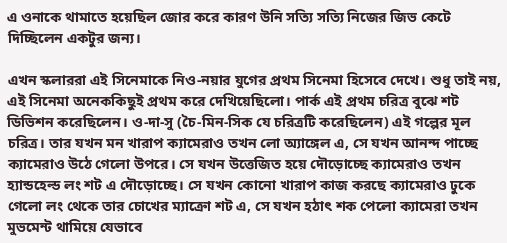এ ওনাকে থামাতে হয়েছিল জোর করে কারণ উনি সত্যি সত্যি নিজের জিভ কেটে দিচ্ছিলেন একটুর জন্য।

এখন স্কলাররা এই সিনেমাকে নিও-নয়ার যুগের প্রথম সিনেমা হিসেবে দেখে। শুধু তাই নয়, এই সিনেমা অনেককিছুই প্রথম করে দেখিয়েছিলো। পার্ক এই প্রথম চরিত্র বুঝে শট ডিভিশন করেছিলেন। ও-দা-সু (চৈ-মিন-সিক যে চরিত্রটি করেছিলেন) এই গল্পের মূল চরিত্র। তার যখন মন খারাপ ক্যামেরাও তখন লো অ্যাঙ্গেল এ, সে যখন আনন্দ পাচ্ছে ক্যামেরাও উঠে গেলো উপরে। সে যখন উত্তেজিত হয়ে দৌড়োচ্ছে ক্যামেরাও তখন হ্যান্ডহেল্ড লং শট এ দৌড়োচ্ছে। সে যখন কোনো খারাপ কাজ করছে ক্যামেরাও ঢুকে গেলো লং থেকে তার চোখের ম্যাক্রো শট এ, সে যখন হঠাৎ শক পেলো ক্যামেরা তখন মুভমেন্ট থামিয়ে যেভাবে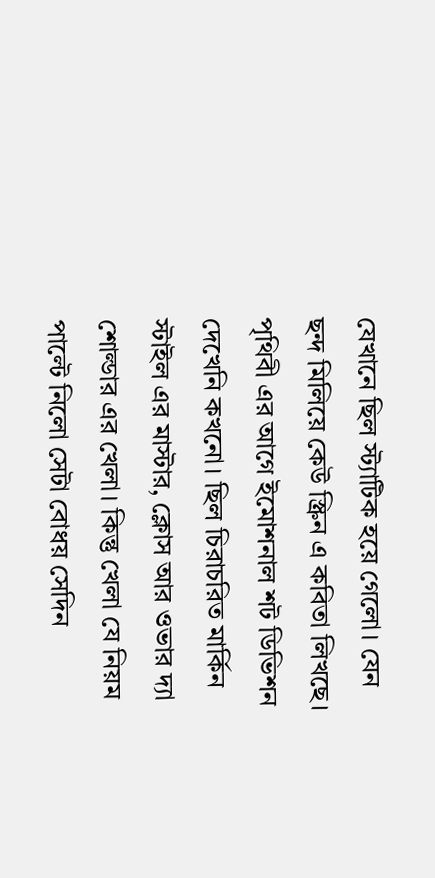যেখানে ছিল স্ট্যাটিক হয়ে গেলো। যেন ছন্দ মিলিয়ে কেউ স্ক্রিন এ কবিতা লিখছে। পৃথিবী এর আগে ইমোশনাল শট ডিভিশন দেখেনি কখনো। ছিল চিরাচরিত মার্কিন স্টাইল এর মাস্টার, ক্লোস আর ওভার দ্যা শোল্ডার এর খেলা। কিন্তু খেলা যে নিয়ম পাল্টে নিলো সেটা বোধয় সেদিন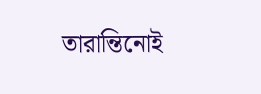তারান্তিনোই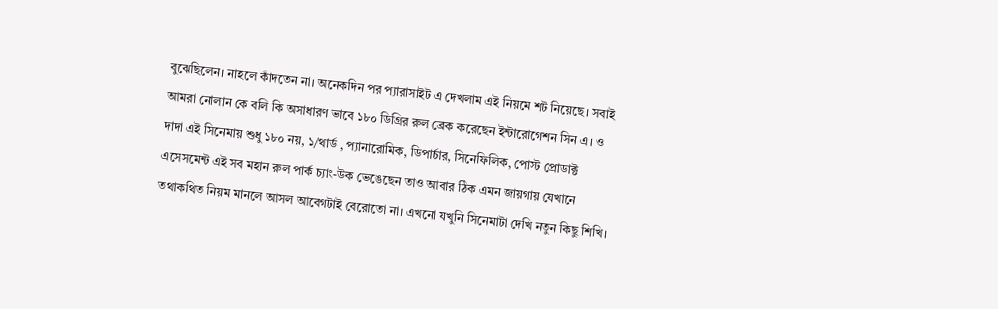বুঝেছিলেন। নাহলে কাঁদতেন না। অনেকদিন পর প্যারাসাইট এ দেখলাম এই নিয়মে শট নিয়েছে। সবাই আমরা নোলান কে বলি কি অসাধারণ ভাবে ১৮০ ডিগ্রির রুল ব্রেক করেছেন ইন্টারোগেশন সিন এ। ও দাদা এই সিনেমায় শুধু ১৮০ নয়, ১/থার্ড , প্যানারোমিক, ডিপার্চার, সিনেফিলিক, পোস্ট প্রোডাক্ট এসেসমেন্ট এই সব মহান রুল পার্ক চ্যাং-উক ভেঙেছেন তাও আবার ঠিক এমন জায়গায় যেখানে তথাকথিত নিয়ম মানলে আসল আবেগটাই বেরোতো না। এখনো যখুনি সিনেমাটা দেখি নতুন কিছু শিখি।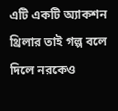এটি একটি অ্যাকশন থ্রিলার তাই গল্প বলে দিলে নরকেও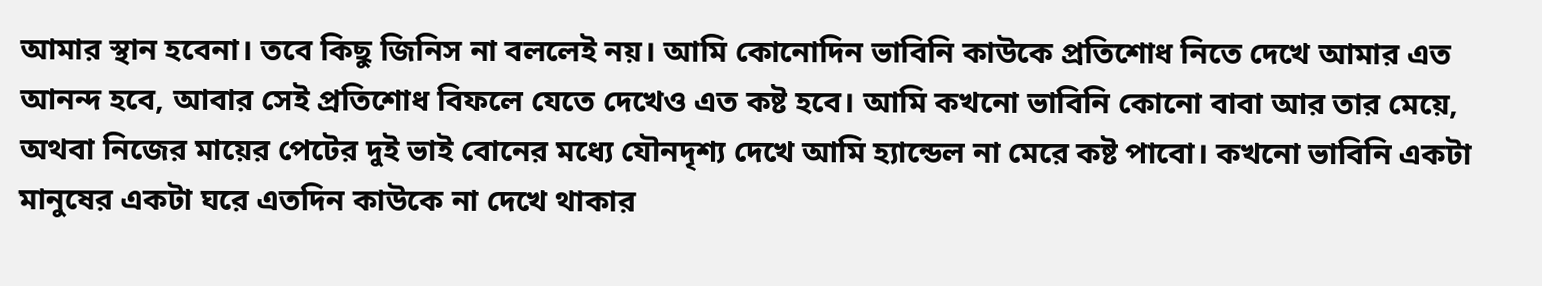আমার স্থান হবেনা। তবে কিছু জিনিস না বললেই নয়। আমি কোনোদিন ভাবিনি কাউকে প্রতিশোধ নিতে দেখে আমার এত আনন্দ হবে, আবার সেই প্রতিশোধ বিফলে যেতে দেখেও এত কষ্ট হবে। আমি কখনো ভাবিনি কোনো বাবা আর তার মেয়ে, অথবা নিজের মায়ের পেটের দুই ভাই বোনের মধ্যে যৌনদৃশ্য দেখে আমি হ্যান্ডেল না মেরে কষ্ট পাবো। কখনো ভাবিনি একটা মানুষের একটা ঘরে এতদিন কাউকে না দেখে থাকার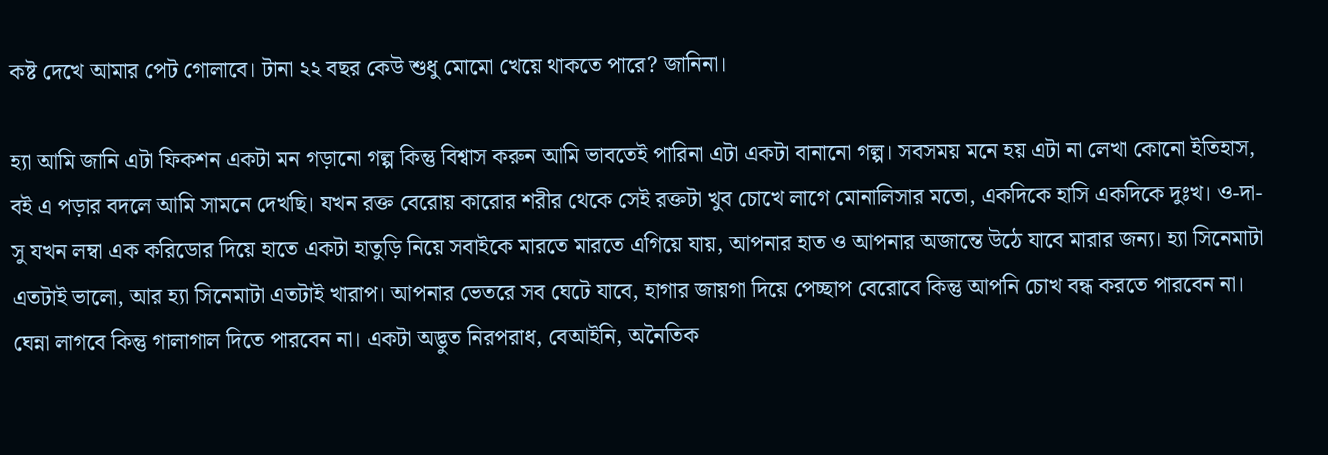কষ্ট দেখে আমার পেট গোলাবে। টানা ২২ বছর কেউ শুধু মোমো খেয়ে থাকতে পারে? জানিনা।

হ্যা আমি জানি এটা ফিকশন একটা মন গড়ানো গল্প কিন্তু বিশ্বাস করুন আমি ভাবতেই পারিনা এটা একটা বানানো গল্প। সবসময় মনে হয় এটা না লেখা কোনো ইতিহাস, বই এ পড়ার বদলে আমি সামনে দেখছি। যখন রক্ত বেরোয় কারোর শরীর থেকে সেই রক্তটা খুব চোখে লাগে মোনালিসার মতো, একদিকে হাসি একদিকে দুঃখ। ও-দা-সু যখন লম্বা এক করিডোর দিয়ে হাতে একটা হাতুড়ি নিয়ে সবাইকে মারতে মারতে এগিয়ে যায়, আপনার হাত ও আপনার অজান্তে উঠে যাবে মারার জন্য। হ্যা সিনেমাটা এতটাই ভালো, আর হ্যা সিনেমাটা এতটাই খারাপ। আপনার ভেতরে সব ঘেটে যাবে, হাগার জায়গা দিয়ে পেচ্ছাপ বেরোবে কিন্তু আপনি চোখ বন্ধ করতে পারবেন না। ঘেন্না লাগবে কিন্তু গালাগাল দিতে পারবেন না। একটা অদ্ভুত নিরপরাধ, বেআইনি, অনৈতিক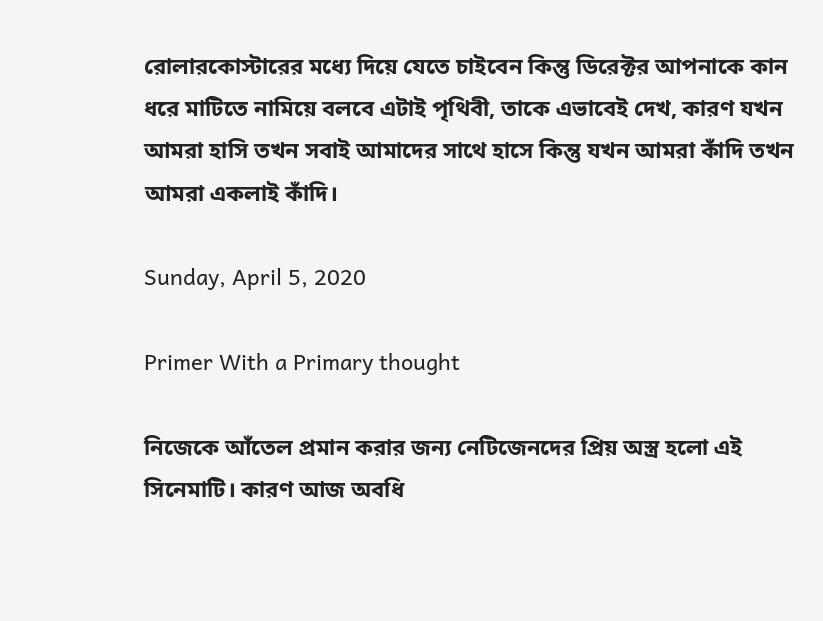রোলারকোস্টারের মধ্যে দিয়ে যেতে চাইবেন কিন্তু ডিরেক্টর আপনাকে কান ধরে মাটিতে নামিয়ে বলবে এটাই পৃথিবী, তাকে এভাবেই দেখ, কারণ যখন আমরা হাসি তখন সবাই আমাদের সাথে হাসে কিন্তু যখন আমরা কাঁদি তখন আমরা একলাই কাঁদি।

Sunday, April 5, 2020

Primer With a Primary thought

নিজেকে আঁতেল প্রমান করার জন্য নেটিজেনদের প্রিয় অস্ত্র হলো এই সিনেমাটি। কারণ আজ অবধি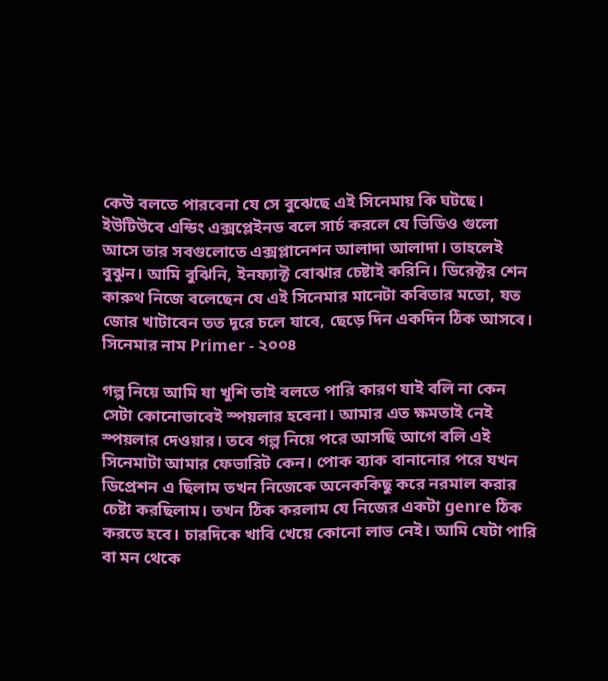কেউ বলতে পারবেনা যে সে বুঝেছে এই সিনেমায় কি ঘটছে। ইউটিউবে এন্ডিং এক্সপ্লেইনড বলে সার্চ করলে যে ভিডিও গুলো আসে তার সবগুলোতে এক্সপ্লানেশন আলাদা আলাদা। তাহলেই বুঝুন। আমি বুঝিনি, ইনফ্যাক্ট বোঝার চেষ্টাই করিনি। ডিরেক্টর শেন কারুথ নিজে বলেছেন যে এই সিনেমার মানেটা কবিতার মতো, যত জোর খাটাবেন তত দূরে চলে যাবে, ছেড়ে দিন একদিন ঠিক আসবে। সিনেমার নাম Primer - ২০০৪

গল্প নিয়ে আমি যা খুশি তাই বলতে পারি কারণ যাই বলি না কেন সেটা কোনোভাবেই স্পয়লার হবেনা। আমার এত ক্ষমতাই নেই স্পয়লার দেওয়ার। তবে গল্প নিয়ে পরে আসছি আগে বলি এই সিনেমাটা আমার ফেভারিট কেন। পোক ব্যাক বানানোর পরে যখন ডিপ্রেশন এ ছিলাম তখন নিজেকে অনেককিছু করে নরমাল করার চেষ্টা করছিলাম। তখন ঠিক করলাম যে নিজের একটা genre ঠিক করতে হবে। চারদিকে খাবি খেয়ে কোনো লাভ নেই। আমি যেটা পারি বা মন থেকে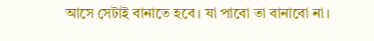আসে সেটাই বানাতে হবে। যা পাবো তা বানাবো না।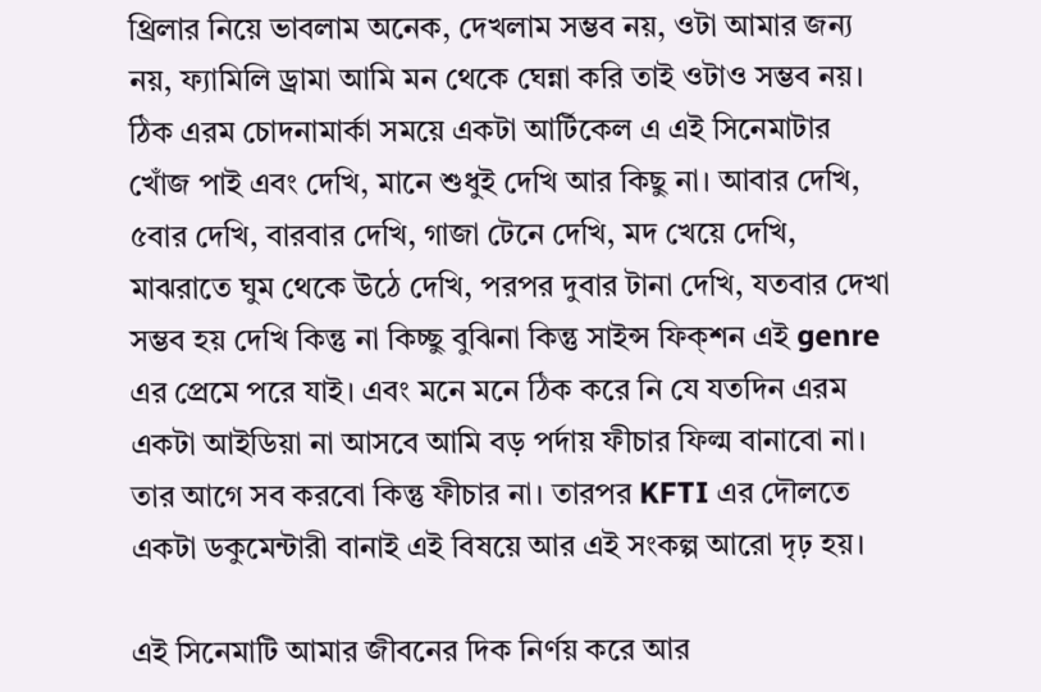থ্রিলার নিয়ে ভাবলাম অনেক, দেখলাম সম্ভব নয়, ওটা আমার জন্য নয়, ফ্যামিলি ড্রামা আমি মন থেকে ঘেন্না করি তাই ওটাও সম্ভব নয়। ঠিক এরম চোদনামার্কা সময়ে একটা আর্টিকেল এ এই সিনেমাটার খোঁজ পাই এবং দেখি, মানে শুধুই দেখি আর কিছু না। আবার দেখি, ৫বার দেখি, বারবার দেখি, গাজা টেনে দেখি, মদ খেয়ে দেখি, মাঝরাতে ঘুম থেকে উঠে দেখি, পরপর দুবার টানা দেখি, যতবার দেখা সম্ভব হয় দেখি কিন্তু না কিচ্ছু বুঝিনা কিন্তু সাইন্স ফিক্শন এই genre এর প্রেমে পরে যাই। এবং মনে মনে ঠিক করে নি যে যতদিন এরম একটা আইডিয়া না আসবে আমি বড় পর্দায় ফীচার ফিল্ম বানাবো না। তার আগে সব করবো কিন্তু ফীচার না। তারপর KFTI এর দৌলতে একটা ডকুমেন্টারী বানাই এই বিষয়ে আর এই সংকল্প আরো দৃঢ় হয়।

এই সিনেমাটি আমার জীবনের দিক নির্ণয় করে আর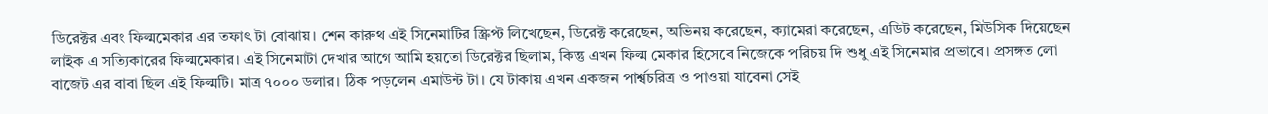ডিরেক্টর এবং ফিল্মমেকার এর তফাৎ টা বোঝায়। শেন কারুথ এই সিনেমাটির স্ক্রিপ্ট লিখেছেন, ডিরেক্ট করেছেন, অভিনয় করেছেন, ক্যামেরা করেছেন, এডিট করেছেন, মিউসিক দিয়েছেন লাইক এ সত্যিকারের ফিল্মমেকার। এই সিনেমাটা দেখার আগে আমি হয়তো ডিরেক্টর ছিলাম, কিন্তু এখন ফিল্ম মেকার হিসেবে নিজেকে পরিচয় দি শুধু এই সিনেমার প্রভাবে। প্রসঙ্গত লো বাজেট এর বাবা ছিল এই ফিল্মটি। মাত্র ৭০০০ ডলার। ঠিক পড়লেন এমাউন্ট টা। যে টাকায় এখন একজন পার্শ্বচরিত্র ও পাওয়া যাবেনা সেই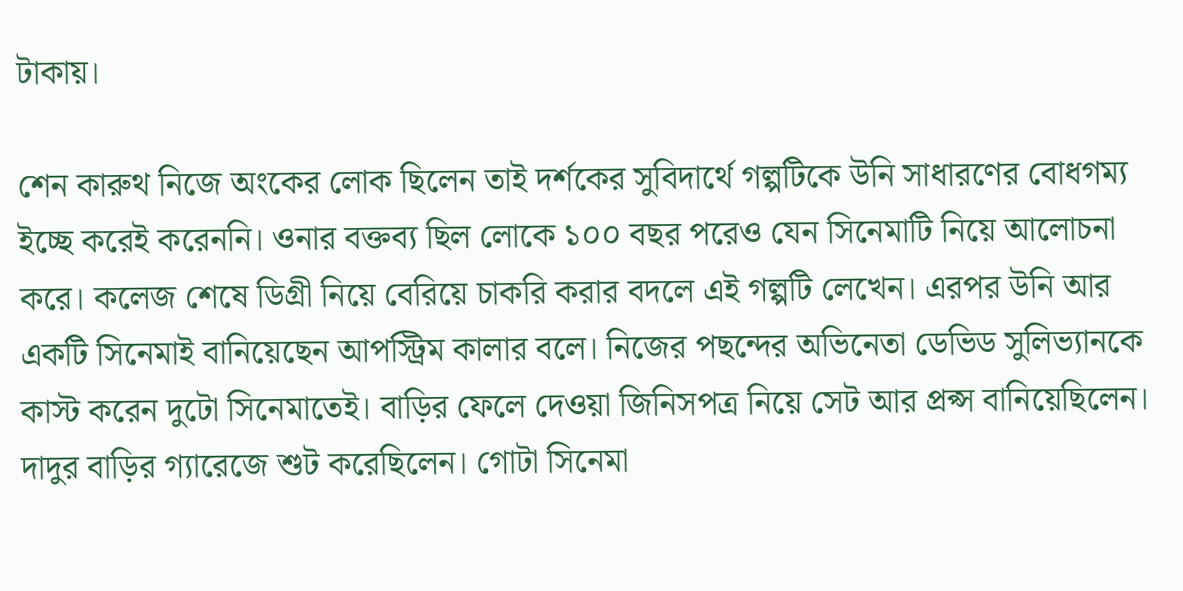টাকায়।

শেন কারুথ নিজে অংকের লোক ছিলেন তাই দর্শকের সুবিদার্থে গল্পটিকে উনি সাধারণের বোধগম্য ইচ্ছে করেই করেননি। ওনার বক্তব্য ছিল লোকে ১০০ বছর পরেও যেন সিনেমাটি নিয়ে আলোচনা করে। কলেজ শেষে ডিগ্রী নিয়ে বেরিয়ে চাকরি করার বদলে এই গল্পটি লেখেন। এরপর উনি আর একটি সিনেমাই বানিয়েছেন আপস্ট্রিম কালার বলে। নিজের পছন্দের অভিনেতা ডেভিড সুলিভ্যানকে কাস্ট করেন দুটো সিনেমাতেই। বাড়ির ফেলে দেওয়া জিনিসপত্র নিয়ে সেট আর প্রপ্স বানিয়েছিলেন। দাদুর বাড়ির গ্যারেজে শুট করেছিলেন। গোটা সিনেমা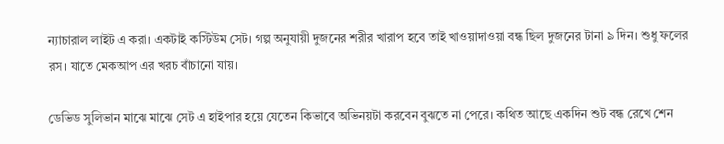ন্যাচারাল লাইট এ করা। একটাই কস্টিউম সেট। গল্প অনুযায়ী দুজনের শরীর খারাপ হবে তাই খাওয়াদাওয়া বন্ধ ছিল দুজনের টানা ৯ দিন। শুধু ফলের রস। যাতে মেকআপ এর খরচ বাঁচানো যায়।

ডেভিড সুলিভান মাঝে মাঝে সেট এ হাইপার হয়ে যেতেন কিভাবে অভিনয়টা করবেন বুঝতে না পেরে। কথিত আছে একদিন শুট বন্ধ রেখে শেন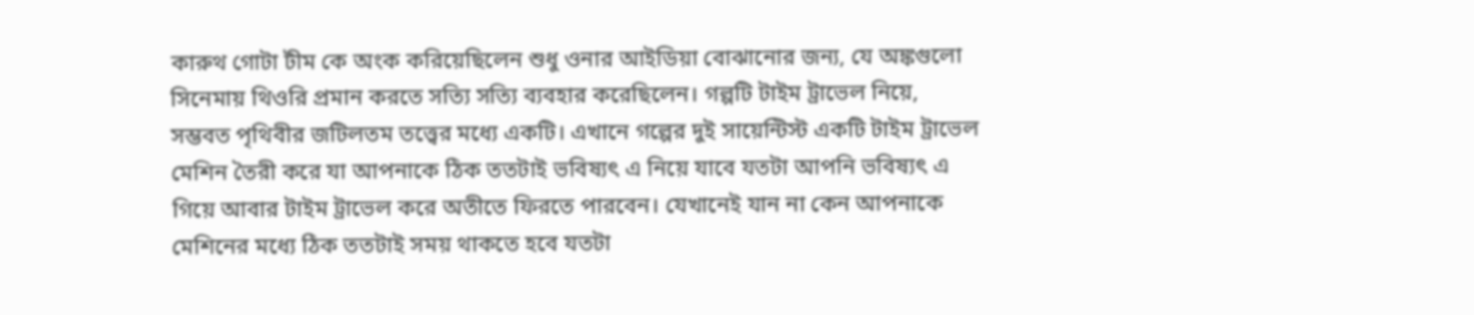কারুথ গোটা টীম কে অংক করিয়েছিলেন শুধু ওনার আইডিয়া বোঝানোর জন্য, যে অঙ্কগুলো সিনেমায় থিওরি প্রমান করতে সত্যি সত্যি ব্যবহার করেছিলেন। গল্পটি টাইম ট্রাভেল নিয়ে, সম্ভবত পৃথিবীর জটিলতম তত্ত্বের মধ্যে একটি। এখানে গল্পের দুই সায়েন্টিস্ট একটি টাইম ট্রাভেল মেশিন তৈরী করে যা আপনাকে ঠিক ততটাই ভবিষ্যৎ এ নিয়ে যাবে যতটা আপনি ভবিষ্যৎ এ গিয়ে আবার টাইম ট্রাভেল করে অতীতে ফিরতে পারবেন। যেখানেই যান না কেন আপনাকে মেশিনের মধ্যে ঠিক ততটাই সময় থাকতে হবে যতটা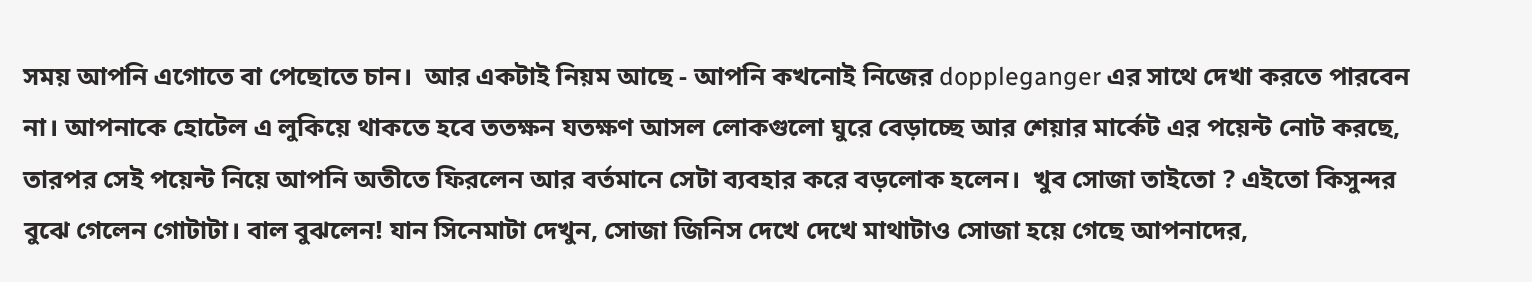সময় আপনি এগোতে বা পেছোতে চান।  আর একটাই নিয়ম আছে - আপনি কখনোই নিজের doppleganger এর সাথে দেখা করতে পারবেন না। আপনাকে হোটেল এ লুকিয়ে থাকতে হবে ততক্ষন যতক্ষণ আসল লোকগুলো ঘুরে বেড়াচ্ছে আর শেয়ার মার্কেট এর পয়েন্ট নোট করছে, তারপর সেই পয়েন্ট নিয়ে আপনি অতীতে ফিরলেন আর বর্তমানে সেটা ব্যবহার করে বড়লোক হলেন।  খুব সোজা তাইতো ? এইতো কিসুন্দর বুঝে গেলেন গোটাটা। বাল বুঝলেন! যান সিনেমাটা দেখুন, সোজা জিনিস দেখে দেখে মাথাটাও সোজা হয়ে গেছে আপনাদের,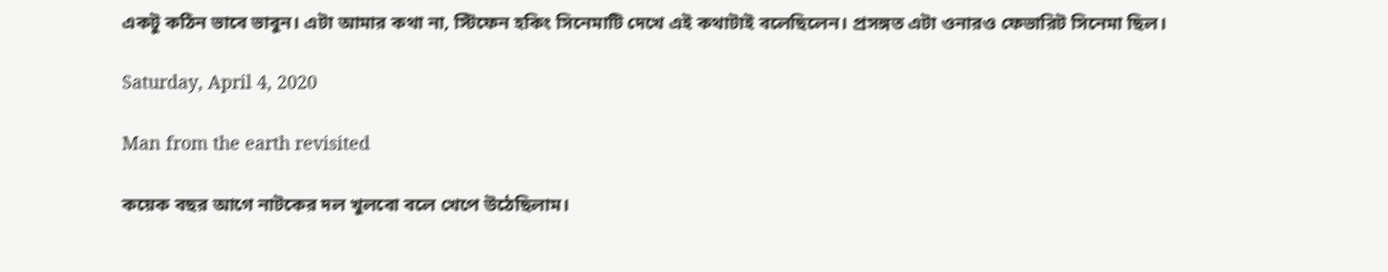একটু কঠিন ভাবে ভাবুন। এটা আমার কথা না, স্টিফেন হকিং সিনেমাটি দেখে এই কথাটাই বলেছিলেন। প্রসঙ্গত এটা ওনারও ফেভারিট সিনেমা ছিল।

Saturday, April 4, 2020

Man from the earth revisited

কয়েক বছর আগে নাটকের দল খুলবো বলে খেপে উঠেছিলাম।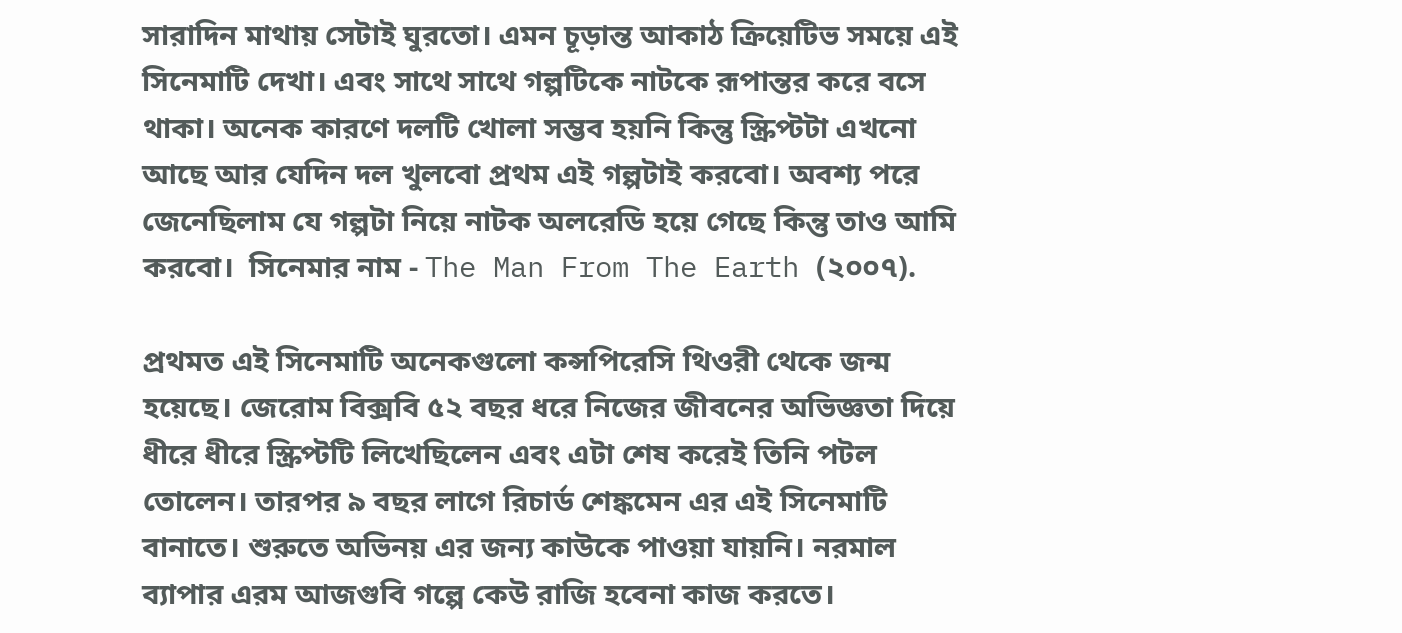সারাদিন মাথায় সেটাই ঘুরতো। এমন চূড়ান্ত আকাঠ ক্রিয়েটিভ সময়ে এই সিনেমাটি দেখা। এবং সাথে সাথে গল্পটিকে নাটকে রূপান্তর করে বসে থাকা। অনেক কারণে দলটি খোলা সম্ভব হয়নি কিন্তু স্ক্রিপ্টটা এখনো আছে আর যেদিন দল খুলবো প্রথম এই গল্পটাই করবো। অবশ্য পরে জেনেছিলাম যে গল্পটা নিয়ে নাটক অলরেডি হয়ে গেছে কিন্তু তাও আমি করবো।  সিনেমার নাম - The Man From The Earth (২০০৭).

প্রথমত এই সিনেমাটি অনেকগুলো কন্সপিরেসি থিওরী থেকে জন্ম হয়েছে। জেরোম বিক্সবি ৫২ বছর ধরে নিজের জীবনের অভিজ্ঞতা দিয়ে ধীরে ধীরে স্ক্রিপ্টটি লিখেছিলেন এবং এটা শেষ করেই তিনি পটল তোলেন। তারপর ৯ বছর লাগে রিচার্ড শেঙ্কমেন এর এই সিনেমাটি বানাতে। শুরুতে অভিনয় এর জন্য কাউকে পাওয়া যায়নি। নরমাল ব্যাপার এরম আজগুবি গল্পে কেউ রাজি হবেনা কাজ করতে।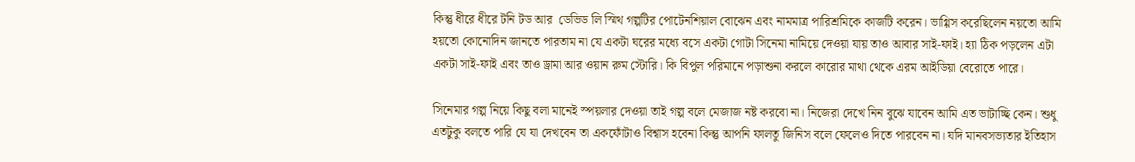কিন্তু ধীরে ধীরে টনি টড আর  ডেভিড লি স্মিথ গল্পটির পোটেনশিয়াল বোঝেন এবং নামমাত্র পারিশ্রমিকে কাজটি করেন। ভাগ্গিস করেছিলেন নয়তো আমি হয়তো কোনোদিন জানতে পারতাম না যে একটা ঘরের মধ্যে বসে একটা গোটা সিনেমা নামিয়ে দেওয়া যায় তাও আবার সাই-ফাই। হ্যা ঠিক পড়লেন এটা একটা সাই-ফাই এবং তাও ড্রামা আর ওয়ান রুম স্টোরি। কি বিপুল পরিমানে পড়াশুনা করলে কারোর মাথা থেকে এরম আইডিয়া বেরোতে পারে।

সিনেমার গল্প নিয়ে কিছু বলা মানেই স্পয়লার দেওয়া তাই গল্প বলে মেজাজ নষ্ট করবো না। নিজেরা দেখে নিন বুঝে যাবেন আমি এত ভাটাচ্ছি কেন। শুধু এতটুকু বলতে পারি যে যা দেখবেন তা একফোঁটাও বিশ্বাস হবেনা কিন্তু আপনি ফালতু জিনিস বলে ফেলেও দিতে পারবেন না। যদি মানবসভ্যতার ইতিহাস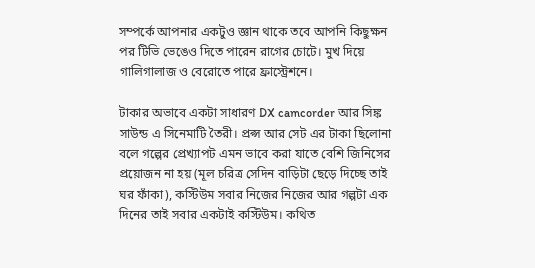সম্পর্কে আপনার একটুও জ্ঞান থাকে তবে আপনি কিছুক্ষন পর টিভি ভেঙেও দিতে পারেন রাগের চোটে। মুখ দিয়ে গালিগালাজ ও বেরোতে পারে ফ্রাস্ট্রেশনে।

টাকার অভাবে একটা সাধারণ DX camcorder আর সিঙ্ক সাউন্ড এ সিনেমাটি তৈরী। প্রপ্স আর সেট এর টাকা ছিলোনা বলে গল্পের প্রেখ্যাপট এমন ভাবে করা যাতে বেশি জিনিসের প্রয়োজন না হয় (মূল চরিত্র সেদিন বাড়িটা ছেড়ে দিচ্ছে তাই ঘর ফাঁকা), কস্টিউম সবার নিজের নিজের আর গল্পটা এক দিনের তাই সবার একটাই কস্টিউম। কথিত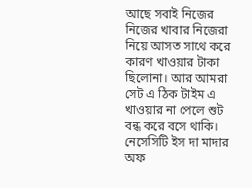আছে সবাই নিজের নিজের খাবার নিজেরা নিয়ে আসত সাথে করে কারণ খাওয়ার টাকা ছিলোনা। আর আমরা সেট এ ঠিক টাইম এ খাওয়ার না পেলে শুট বন্ধ করে বসে থাকি। নেসেসিটি ইস দা মাদার অফ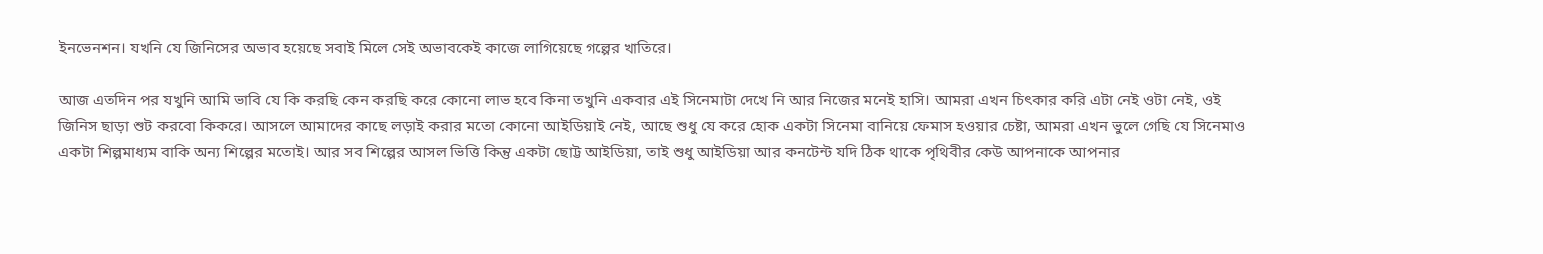ইনভেনশন। যখনি যে জিনিসের অভাব হয়েছে সবাই মিলে সেই অভাবকেই কাজে লাগিয়েছে গল্পের খাতিরে।

আজ এতদিন পর যখুনি আমি ভাবি যে কি করছি কেন করছি করে কোনো লাভ হবে কিনা তখুনি একবার এই সিনেমাটা দেখে নি আর নিজের মনেই হাসি। আমরা এখন চিৎকার করি এটা নেই ওটা নেই, ওই জিনিস ছাড়া শুট করবো কিকরে। আসলে আমাদের কাছে লড়াই করার মতো কোনো আইডিয়াই নেই, আছে শুধু যে করে হোক একটা সিনেমা বানিয়ে ফেমাস হওয়ার চেষ্টা, আমরা এখন ভুলে গেছি যে সিনেমাও একটা শিল্পমাধ্যম বাকি অন্য শিল্পের মতোই। আর সব শিল্পের আসল ভিত্তি কিন্তু একটা ছোট্ট আইডিয়া, তাই শুধু আইডিয়া আর কনটেন্ট যদি ঠিক থাকে পৃথিবীর কেউ আপনাকে আপনার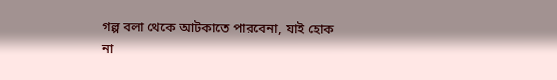গল্প বলা থেকে আটকাতে পারবেনা, যাই হোক না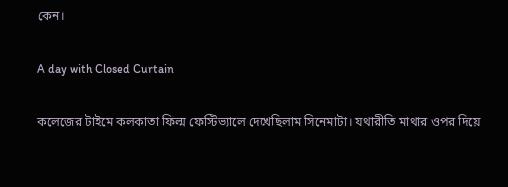কেন।

A day with Closed Curtain

কলেজের টাইমে কলকাতা ফিল্ম ফেস্টিভ্যালে দেখেছিলাম সিনেমাটা। যথারীতি মাথার ওপর দিয়ে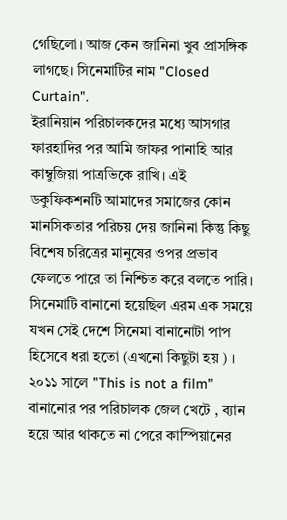গেছিলো। আজ কেন জানিনা খুব প্রাসঙ্গিক লাগছে। সিনেমাটির নাম "Closed Curtain".
ইরানিয়ান পরিচালকদের মধ্যে আসগার ফারহাদির পর আমি জাফর পানাহি আর কাম্বুজিয়া পাত্ৰভিকে রাখি। এই ডকুফিকশনটি আমাদের সমাজের কোন মানসিকতার পরিচয় দেয় জানিনা কিন্তু কিছু বিশেষ চরিত্রের মানুষের ওপর প্রভাব ফেলতে পারে তা নিশ্চিত করে বলতে পারি। সিনেমাটি বানানো হয়েছিল এরম এক সময়ে যখন সেই দেশে সিনেমা বানানোটা পাপ হিসেবে ধরা হতো (এখনো কিছুটা হয় ) ।
২০১১ সালে "This is not a film" বানানোর পর পরিচালক জেল খেটে , ব্যান হয়ে আর থাকতে না পেরে কাস্পিয়ানের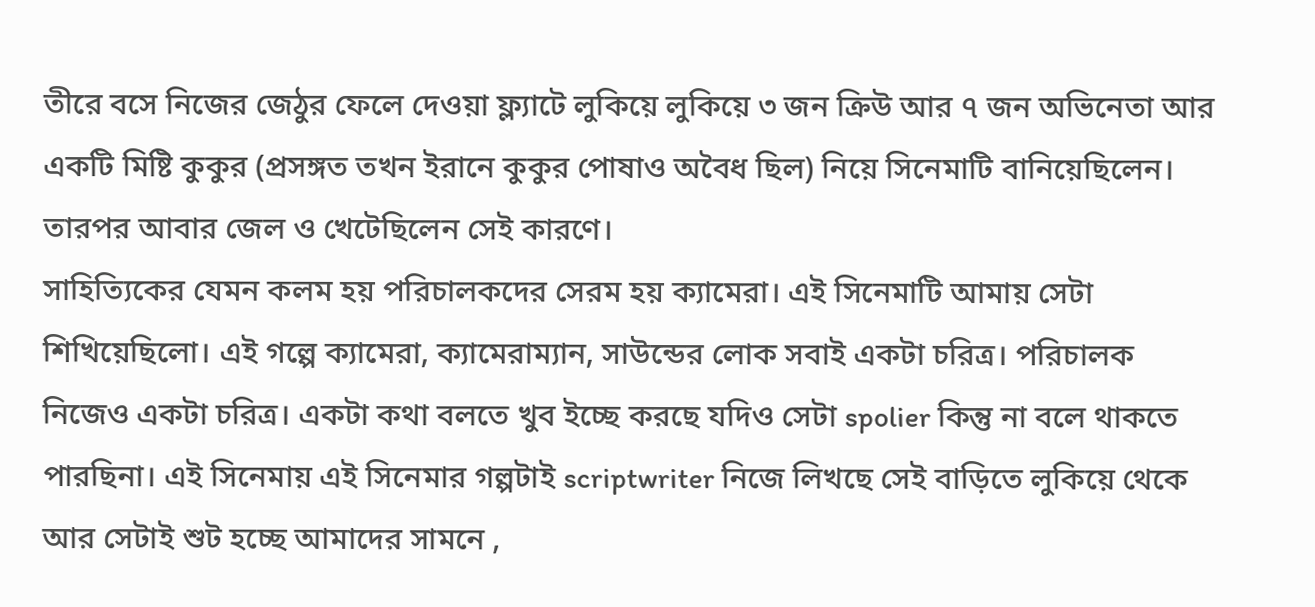তীরে বসে নিজের জেঠুর ফেলে দেওয়া ফ্ল্যাটে লুকিয়ে লুকিয়ে ৩ জন ক্রিউ আর ৭ জন অভিনেতা আর একটি মিষ্টি কুকুর (প্রসঙ্গত তখন ইরানে কুকুর পোষাও অবৈধ ছিল) নিয়ে সিনেমাটি বানিয়েছিলেন। তারপর আবার জেল ও খেটেছিলেন সেই কারণে।
সাহিত্যিকের যেমন কলম হয় পরিচালকদের সেরম হয় ক্যামেরা। এই সিনেমাটি আমায় সেটা শিখিয়েছিলো। এই গল্পে ক্যামেরা, ক্যামেরাম্যান, সাউন্ডের লোক সবাই একটা চরিত্র। পরিচালক নিজেও একটা চরিত্র। একটা কথা বলতে খুব ইচ্ছে করছে যদিও সেটা spolier কিন্তু না বলে থাকতে পারছিনা। এই সিনেমায় এই সিনেমার গল্পটাই scriptwriter নিজে লিখছে সেই বাড়িতে লুকিয়ে থেকে আর সেটাই শুট হচ্ছে আমাদের সামনে ,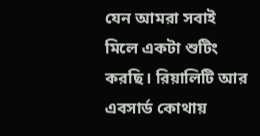যেন আমরা সবাই মিলে একটা শুটিং করছি। রিয়ালিটি আর এবসার্ড কোথায়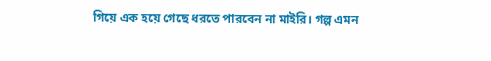গিয়ে এক হয়ে গেছে ধরতে পারবেন না মাইরি। গল্প এমন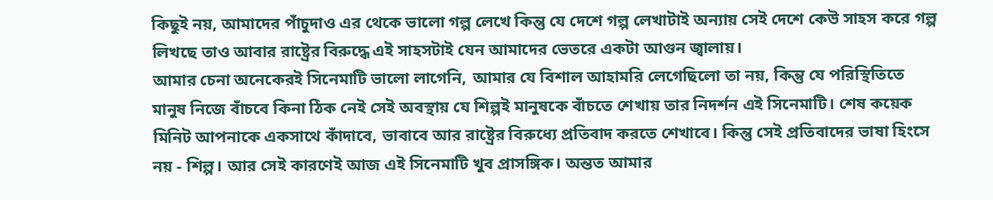কিছুই নয়, আমাদের পাঁচুদাও এর থেকে ভালো গল্প লেখে কিন্তু যে দেশে গল্প লেখাটাই অন্যায় সেই দেশে কেউ সাহস করে গল্প লিখছে তাও আবার রাষ্ট্রের বিরুদ্ধে এই সাহসটাই যেন আমাদের ভেতরে একটা আগুন জ্বালায়।
আমার চেনা অনেকেরই সিনেমাটি ভালো লাগেনি, আমার যে বিশাল আহামরি লেগেছিলো তা নয়, কিন্তু যে পরিস্থিতিতে মানুষ নিজে বাঁচবে কিনা ঠিক নেই সেই অবস্থায় যে শিল্পই মানুষকে বাঁচতে শেখায় তার নিদর্শন এই সিনেমাটি। শেষ কয়েক মিনিট আপনাকে একসাথে কাঁদাবে, ভাবাবে আর রাষ্ট্রের বিরুধ্যে প্রতিবাদ করতে শেখাবে। কিন্তু সেই প্রতিবাদের ভাষা হিংসে নয় - শিল্প। আর সেই কারণেই আজ এই সিনেমাটি খুব প্রাসঙ্গিক। অন্তত আমার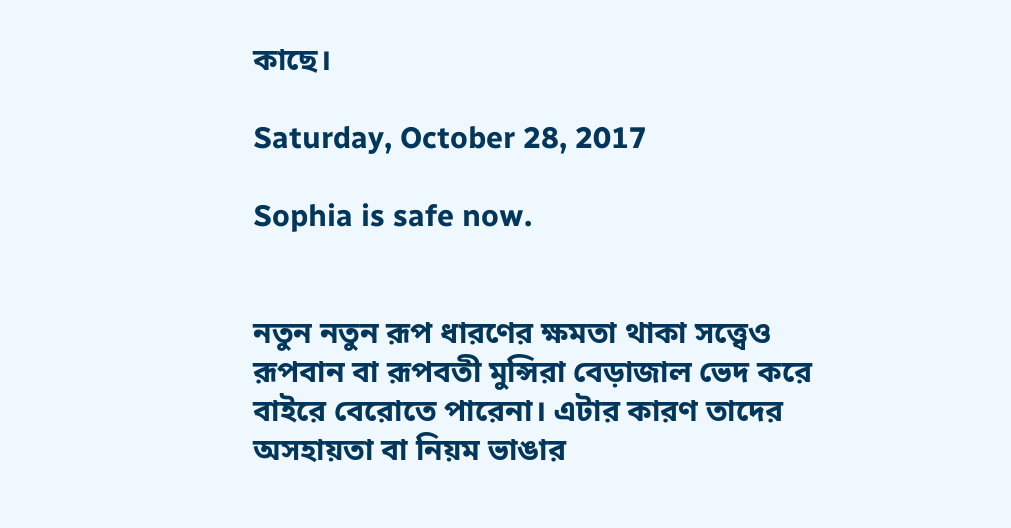কাছে।

Saturday, October 28, 2017

Sophia is safe now.


নতুন নতুন রূপ ধারণের ক্ষমতা থাকা সত্ত্বেও রূপবান বা রূপবতী মুন্সিরা বেড়াজাল ভেদ করে বাইরে বেরোতে পারেনা। এটার কারণ তাদের অসহায়তা বা নিয়ম ভাঙার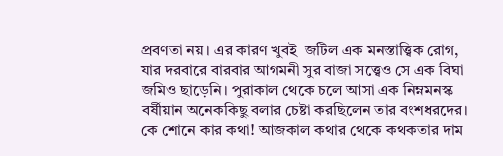প্রবণতা নয়। এর কারণ খুবই  জটিল এক মনস্তাত্ত্বিক রোগ, যার দরবারে বারবার আগমনী সুর বাজা সত্ত্বেও সে এক বিঘা জমিও ছাড়েনি। পুরাকাল থেকে চলে আসা এক নিম্নমনস্ক বর্ষীয়ান অনেককিছু বলার চেষ্টা করছিলেন তার বংশধরদের। কে শোনে কার কথা! আজকাল কথার থেকে কথকতার দাম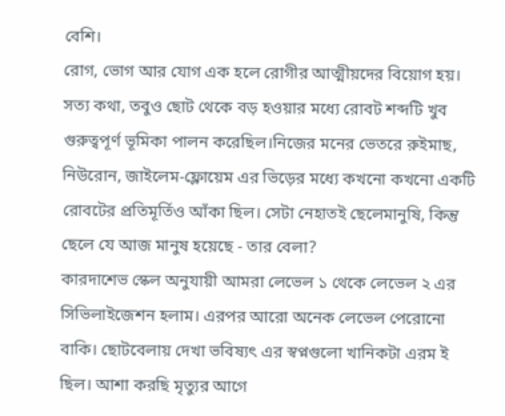বেশি।
রোগ, ভোগ আর যোগ এক হলে রোগীর আত্মীয়দের বিয়োগ হয়। সত্য কথা, তবুও ছোট থেকে বড় হওয়ার মধ্যে রোবট শব্দটি খুব গুরুত্বপূর্ণ ভূমিকা পালন করেছিল।নিজের মনের ভেতরে রুইমাছ, নিউরোন, জাইলেম-ফ্লোয়েম এর ভিড়ের মধ্যে কখনো কখনো একটি রোবটের প্রতিমূর্তিও আঁকা ছিল। সেটা নেহাতই ছেলেমানুষি, কিন্তু ছেলে যে আজ মানুষ হয়েছে - তার বেলা?
কারদাশেভ স্কেল অনুযায়ী আমরা লেভেল ১ থেকে লেভেল ২ এর সিভিলাইজেশন হলাম। এরপর আরো অনেক লেভেল পেরোনো বাকি। ছোটবেলায় দেখা ভবিষ্যৎ এর স্বপ্নগুলো খানিকটা এরম ই  ছিল। আশা করছি মৃত্যুর আগে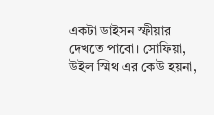একটা ডাইসন স্ফীয়ার দেখতে পাবো। সোফিয়া, উইল স্মিথ এর কেউ হয়না,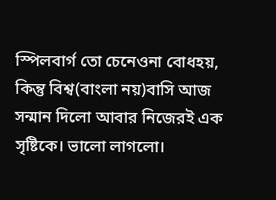স্পিলবার্গ তো চেনেওনা বোধহয়, কিন্তু বিশ্ব(বাংলা নয়)বাসি আজ সন্মান দিলো আবার নিজেরই এক সৃষ্টিকে। ভালো লাগলো।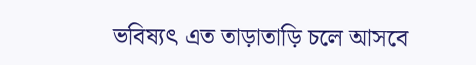ভবিষ্যৎ এত তাড়াতাড়ি চলে আসবে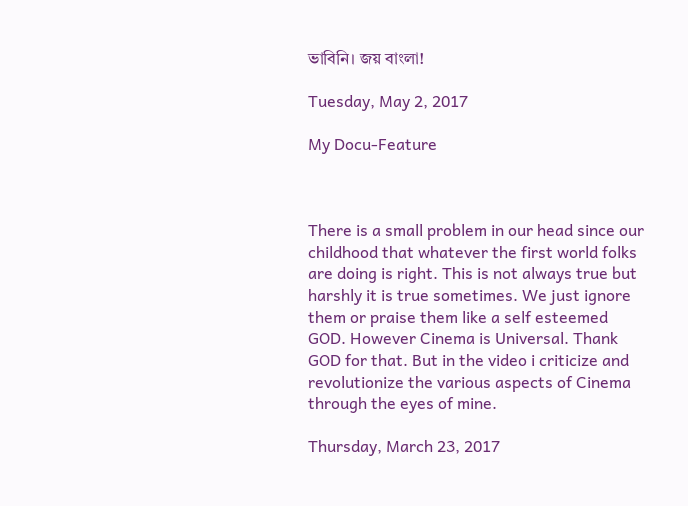ভাবিনি। জয় বাংলা!

Tuesday, May 2, 2017

My Docu-Feature



There is a small problem in our head since our childhood that whatever the first world folks are doing is right. This is not always true but harshly it is true sometimes. We just ignore them or praise them like a self esteemed GOD. However Cinema is Universal. Thank GOD for that. But in the video i criticize and revolutionize the various aspects of Cinema through the eyes of mine.

Thursday, March 23, 2017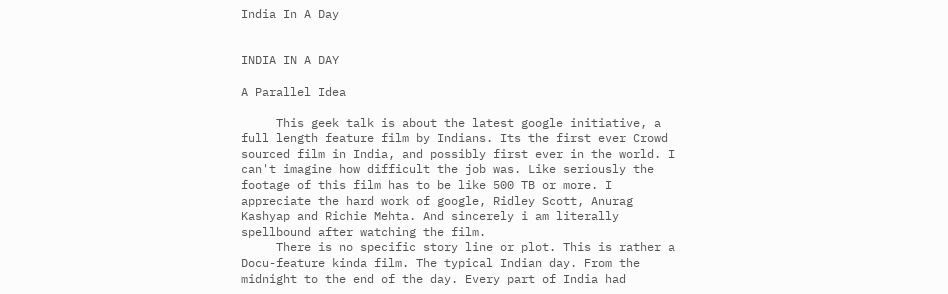India In A Day


INDIA IN A DAY

A Parallel Idea

     This geek talk is about the latest google initiative, a full length feature film by Indians. Its the first ever Crowd sourced film in India, and possibly first ever in the world. I can't imagine how difficult the job was. Like seriously the footage of this film has to be like 500 TB or more. I appreciate the hard work of google, Ridley Scott, Anurag Kashyap and Richie Mehta. And sincerely i am literally spellbound after watching the film.
     There is no specific story line or plot. This is rather a Docu-feature kinda film. The typical Indian day. From the midnight to the end of the day. Every part of India had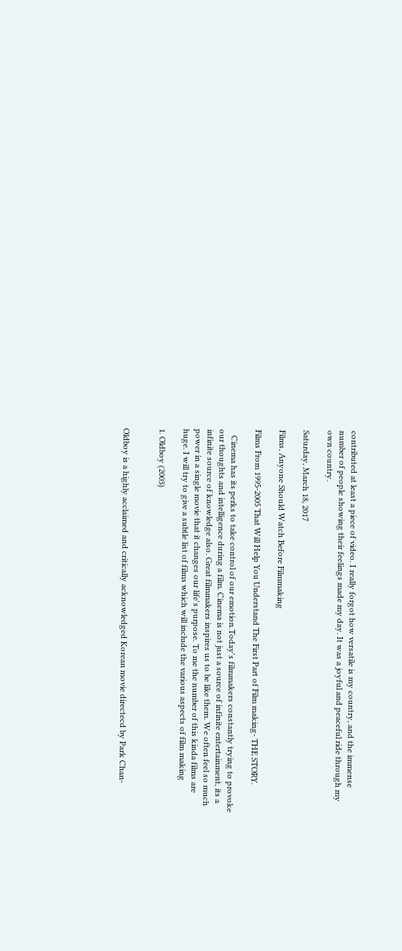contributed at least a piece of video. I really forgot how versatile is my country, and the immense number of people showing their feelings made my day. It was a joyful and peaceful ride through my own country.

Saturday, March 18, 2017

Films, Anyone Should Watch Before Filmmaking

Films From 1995-2005 That Will Help You Understand The First Part of Film making- THE STORY.

   Cinema has its perks to take control of our emotion.Today's filmmakers constantly trying to provoke our thoughts and intelligence during a film. Cinema is not just a source of infinite entertainment, its a infinite source of knowledge also. Great filmmakers inspires us to be like them. We often feel so much power in a single movie that it changes our life's purpose. To me the number of this kinda films are huge. I will try to give a subtle list of films which will include the various aspects of film making

1. Oldboy (2003)


Oldboy is a highly acclaimed and critically acknowledged Korean movie directecd by Park Chan-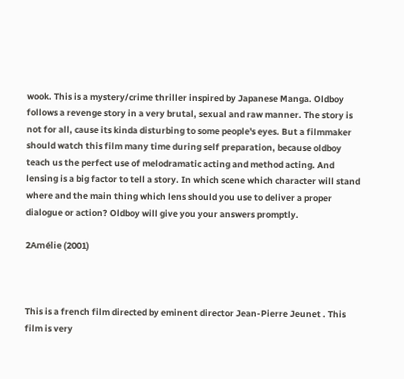wook. This is a mystery/crime thriller inspired by Japanese Manga. Oldboy follows a revenge story in a very brutal, sexual and raw manner. The story is not for all, cause its kinda disturbing to some people's eyes. But a filmmaker should watch this film many time during self preparation, because oldboy teach us the perfect use of melodramatic acting and method acting. And lensing is a big factor to tell a story. In which scene which character will stand where and the main thing which lens should you use to deliver a proper dialogue or action? Oldboy will give you your answers promptly.

2Amélie (2001)



This is a french film directed by eminent director Jean-Pierre Jeunet . This film is very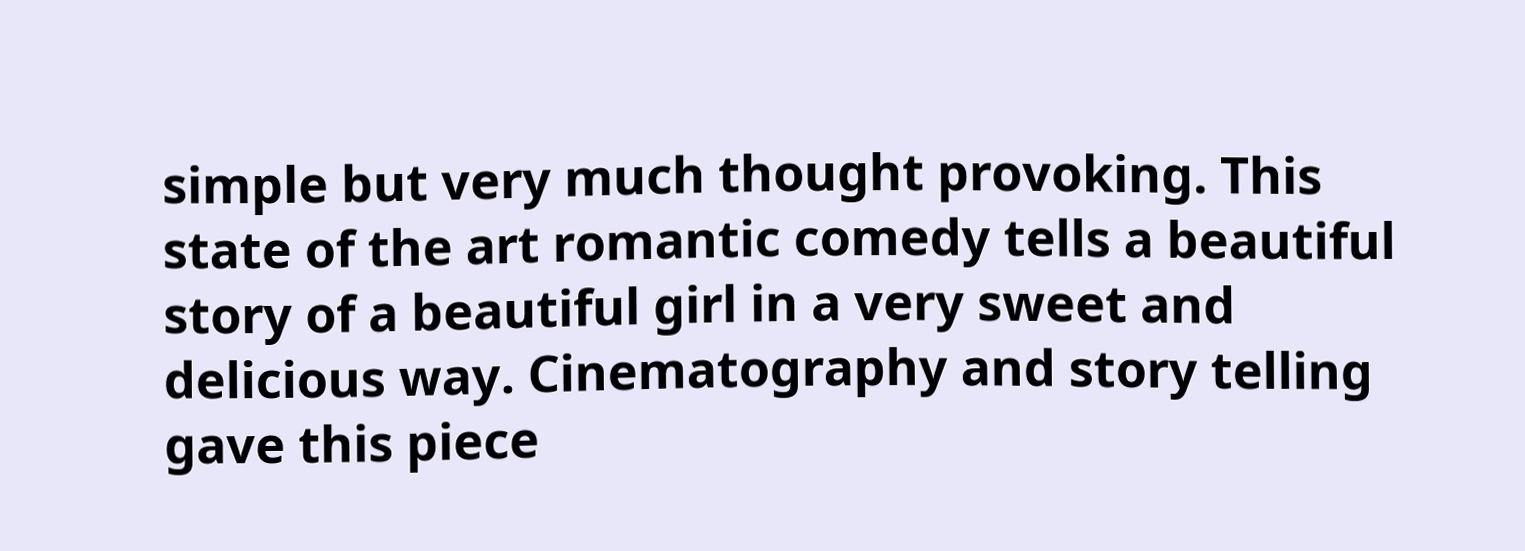simple but very much thought provoking. This state of the art romantic comedy tells a beautiful story of a beautiful girl in a very sweet and delicious way. Cinematography and story telling gave this piece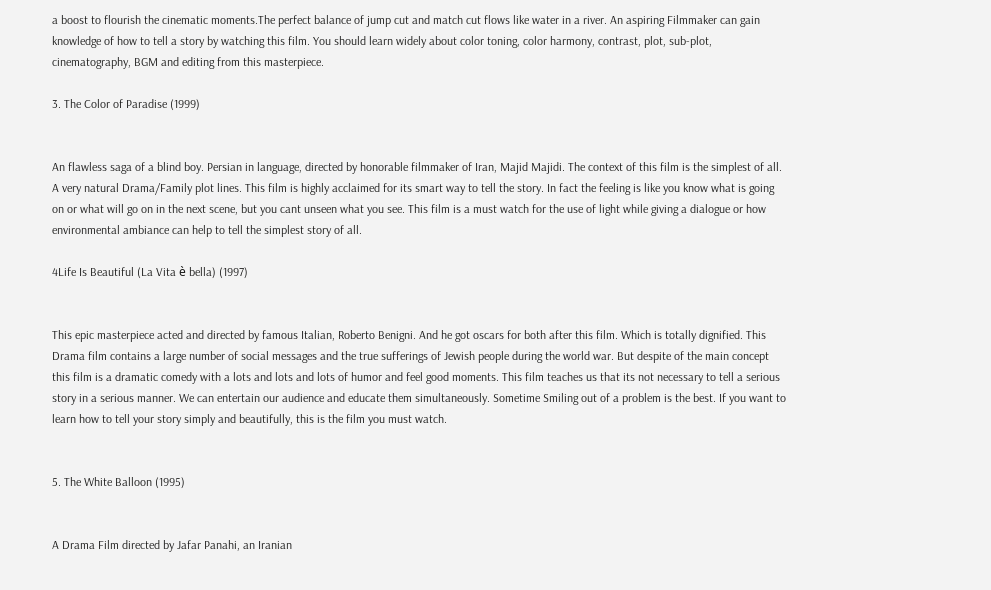a boost to flourish the cinematic moments.The perfect balance of jump cut and match cut flows like water in a river. An aspiring Filmmaker can gain knowledge of how to tell a story by watching this film. You should learn widely about color toning, color harmony, contrast, plot, sub-plot, cinematography, BGM and editing from this masterpiece.

3. The Color of Paradise (1999)


An flawless saga of a blind boy. Persian in language, directed by honorable filmmaker of Iran, Majid Majidi. The context of this film is the simplest of all. A very natural Drama/Family plot lines. This film is highly acclaimed for its smart way to tell the story. In fact the feeling is like you know what is going on or what will go on in the next scene, but you cant unseen what you see. This film is a must watch for the use of light while giving a dialogue or how environmental ambiance can help to tell the simplest story of all.

4Life Is Beautiful (La Vita è bella) (1997)


This epic masterpiece acted and directed by famous Italian, Roberto Benigni. And he got oscars for both after this film. Which is totally dignified. This Drama film contains a large number of social messages and the true sufferings of Jewish people during the world war. But despite of the main concept this film is a dramatic comedy with a lots and lots and lots of humor and feel good moments. This film teaches us that its not necessary to tell a serious story in a serious manner. We can entertain our audience and educate them simultaneously. Sometime Smiling out of a problem is the best. If you want to learn how to tell your story simply and beautifully, this is the film you must watch.


5. The White Balloon (1995)


A Drama Film directed by Jafar Panahi, an Iranian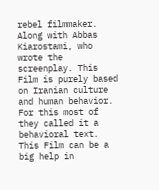rebel filmmaker. Along with Abbas Kiarostami, who wrote the screenplay. This Film is purely based on Iranian culture and human behavior. For this most of they called it a behavioral text. This Film can be a big help in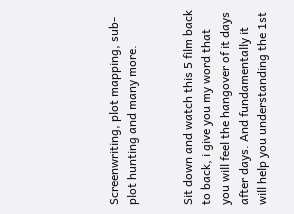Screenwriting, plot mapping, sub-plot hunting and many more.


Sit down and watch this 5 film back to back, i give you my word that you will feel the hangover of it days after days. And fundamentally it will help you understanding the 1st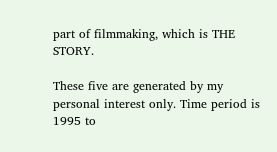part of filmmaking, which is THE STORY.

These five are generated by my personal interest only. Time period is 1995 to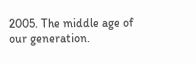2005. The middle age of our generation.